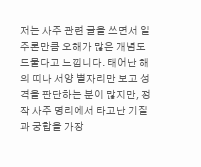저는 사주 관련 글을 쓰면서 일주론만큼 오해가 많은 개념도 드물다고 느낍니다. 태어난 해의 띠나 서양 별자리만 보고 성격을 판단하는 분이 많지만, 정작 사주 명리에서 타고난 기질과 궁합을 가장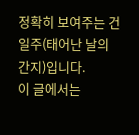정확히 보여주는 건 일주(태어난 날의 간지)입니다.
이 글에서는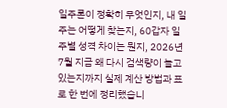일주론이 정확히 무엇인지, 내 일주는 어떻게 찾는지, 60갑자 일주별 성격 차이는 뭔지, 2026년 7월 지금 왜 다시 검색량이 늘고 있는지까지 실제 계산 방법과 표로 한 번에 정리했습니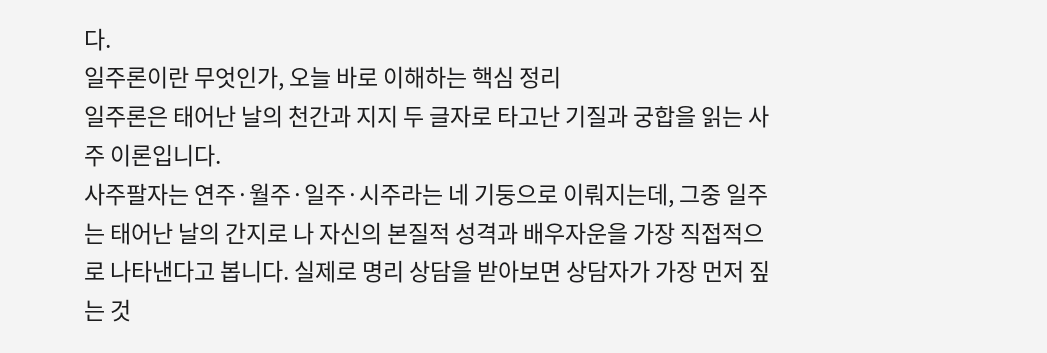다.
일주론이란 무엇인가, 오늘 바로 이해하는 핵심 정리
일주론은 태어난 날의 천간과 지지 두 글자로 타고난 기질과 궁합을 읽는 사주 이론입니다.
사주팔자는 연주·월주·일주·시주라는 네 기둥으로 이뤄지는데, 그중 일주는 태어난 날의 간지로 나 자신의 본질적 성격과 배우자운을 가장 직접적으로 나타낸다고 봅니다. 실제로 명리 상담을 받아보면 상담자가 가장 먼저 짚는 것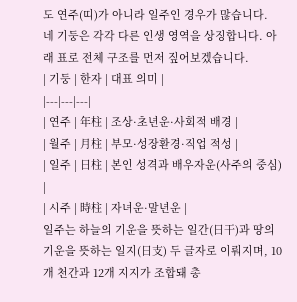도 연주(띠)가 아니라 일주인 경우가 많습니다.
네 기둥은 각각 다른 인생 영역을 상징합니다. 아래 표로 전체 구조를 먼저 짚어보겠습니다.
| 기둥 | 한자 | 대표 의미 |
|---|---|---|
| 연주 | 年柱 | 조상·초년운·사회적 배경 |
| 월주 | 月柱 | 부모·성장환경·직업 적성 |
| 일주 | 日柱 | 본인 성격과 배우자운(사주의 중심) |
| 시주 | 時柱 | 자녀운·말년운 |
일주는 하늘의 기운을 뜻하는 일간(日干)과 땅의 기운을 뜻하는 일지(日支) 두 글자로 이뤄지며, 10개 천간과 12개 지지가 조합돼 총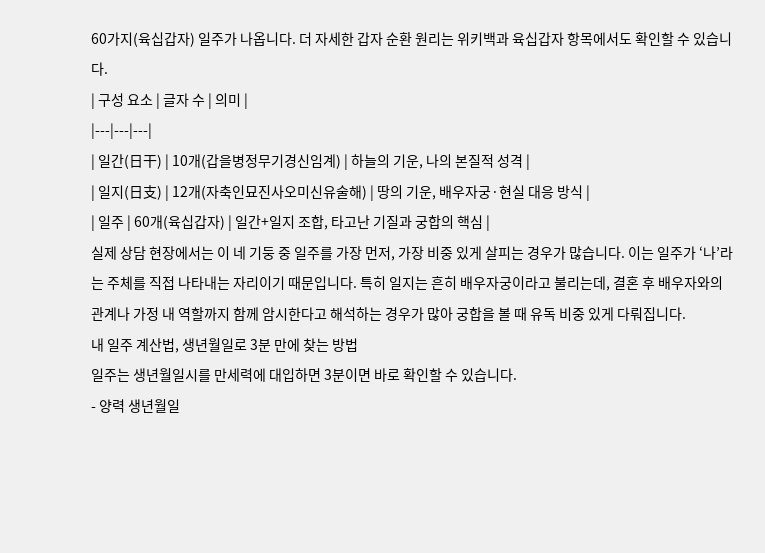60가지(육십갑자) 일주가 나옵니다. 더 자세한 갑자 순환 원리는 위키백과 육십갑자 항목에서도 확인할 수 있습니다.
| 구성 요소 | 글자 수 | 의미 |
|---|---|---|
| 일간(日干) | 10개(갑을병정무기경신임계) | 하늘의 기운, 나의 본질적 성격 |
| 일지(日支) | 12개(자축인묘진사오미신유술해) | 땅의 기운, 배우자궁·현실 대응 방식 |
| 일주 | 60개(육십갑자) | 일간+일지 조합, 타고난 기질과 궁합의 핵심 |
실제 상담 현장에서는 이 네 기둥 중 일주를 가장 먼저, 가장 비중 있게 살피는 경우가 많습니다. 이는 일주가 ‘나’라는 주체를 직접 나타내는 자리이기 때문입니다. 특히 일지는 흔히 배우자궁이라고 불리는데, 결혼 후 배우자와의 관계나 가정 내 역할까지 함께 암시한다고 해석하는 경우가 많아 궁합을 볼 때 유독 비중 있게 다뤄집니다.
내 일주 계산법, 생년월일로 3분 만에 찾는 방법
일주는 생년월일시를 만세력에 대입하면 3분이면 바로 확인할 수 있습니다.
- 양력 생년월일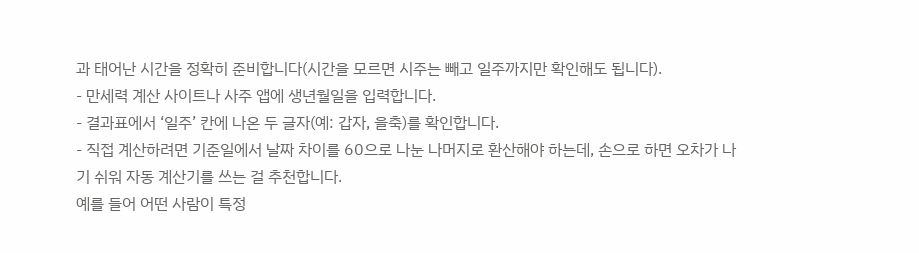과 태어난 시간을 정확히 준비합니다(시간을 모르면 시주는 빼고 일주까지만 확인해도 됩니다).
- 만세력 계산 사이트나 사주 앱에 생년월일을 입력합니다.
- 결과표에서 ‘일주’ 칸에 나온 두 글자(예: 갑자, 을축)를 확인합니다.
- 직접 계산하려면 기준일에서 날짜 차이를 60으로 나눈 나머지로 환산해야 하는데, 손으로 하면 오차가 나기 쉬워 자동 계산기를 쓰는 걸 추천합니다.
예를 들어 어떤 사람이 특정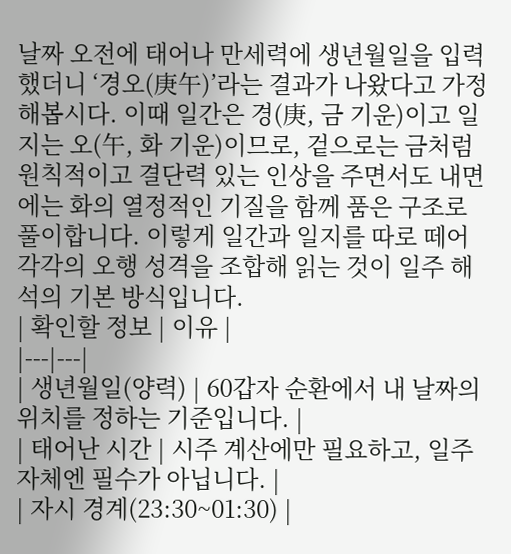날짜 오전에 태어나 만세력에 생년월일을 입력했더니 ‘경오(庚午)’라는 결과가 나왔다고 가정해봅시다. 이때 일간은 경(庚, 금 기운)이고 일지는 오(午, 화 기운)이므로, 겉으로는 금처럼 원칙적이고 결단력 있는 인상을 주면서도 내면에는 화의 열정적인 기질을 함께 품은 구조로 풀이합니다. 이렇게 일간과 일지를 따로 떼어 각각의 오행 성격을 조합해 읽는 것이 일주 해석의 기본 방식입니다.
| 확인할 정보 | 이유 |
|---|---|
| 생년월일(양력) | 60갑자 순환에서 내 날짜의 위치를 정하는 기준입니다. |
| 태어난 시간 | 시주 계산에만 필요하고, 일주 자체엔 필수가 아닙니다. |
| 자시 경계(23:30~01:30) |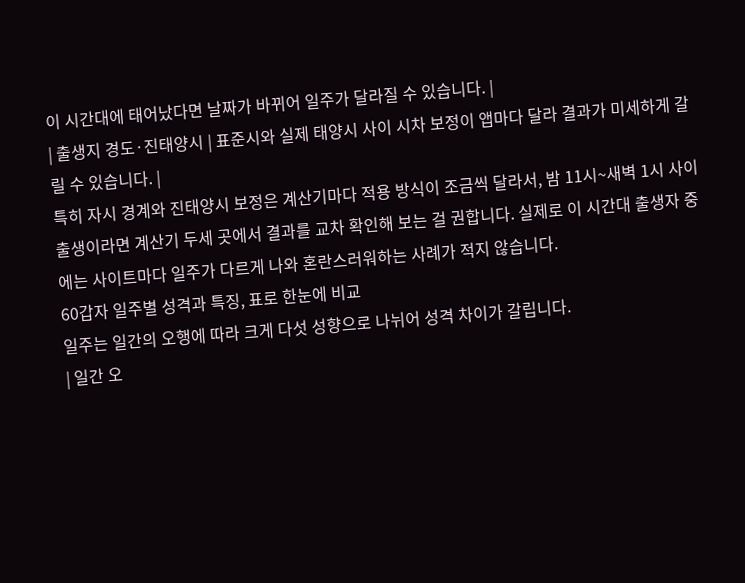이 시간대에 태어났다면 날짜가 바뀌어 일주가 달라질 수 있습니다. |
| 출생지 경도·진태양시 | 표준시와 실제 태양시 사이 시차 보정이 앱마다 달라 결과가 미세하게 갈릴 수 있습니다. |
특히 자시 경계와 진태양시 보정은 계산기마다 적용 방식이 조금씩 달라서, 밤 11시~새벽 1시 사이 출생이라면 계산기 두세 곳에서 결과를 교차 확인해 보는 걸 권합니다. 실제로 이 시간대 출생자 중에는 사이트마다 일주가 다르게 나와 혼란스러워하는 사례가 적지 않습니다.
60갑자 일주별 성격과 특징, 표로 한눈에 비교
일주는 일간의 오행에 따라 크게 다섯 성향으로 나뉘어 성격 차이가 갈립니다.
| 일간 오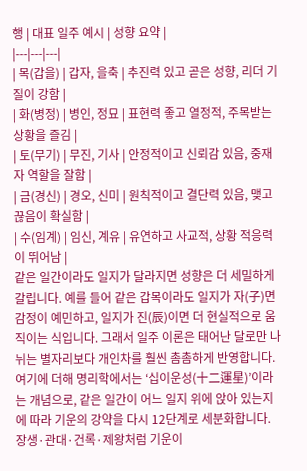행 | 대표 일주 예시 | 성향 요약 |
|---|---|---|
| 목(갑을) | 갑자, 을축 | 추진력 있고 곧은 성향, 리더 기질이 강함 |
| 화(병정) | 병인, 정묘 | 표현력 좋고 열정적, 주목받는 상황을 즐김 |
| 토(무기) | 무진, 기사 | 안정적이고 신뢰감 있음, 중재자 역할을 잘함 |
| 금(경신) | 경오, 신미 | 원칙적이고 결단력 있음, 맺고 끊음이 확실함 |
| 수(임계) | 임신, 계유 | 유연하고 사교적, 상황 적응력이 뛰어남 |
같은 일간이라도 일지가 달라지면 성향은 더 세밀하게 갈립니다. 예를 들어 같은 갑목이라도 일지가 자(子)면 감정이 예민하고, 일지가 진(辰)이면 더 현실적으로 움직이는 식입니다. 그래서 일주 이론은 태어난 달로만 나뉘는 별자리보다 개인차를 훨씬 촘촘하게 반영합니다.
여기에 더해 명리학에서는 ‘십이운성(十二運星)’이라는 개념으로, 같은 일간이 어느 일지 위에 앉아 있는지에 따라 기운의 강약을 다시 12단계로 세분화합니다. 장생·관대·건록·제왕처럼 기운이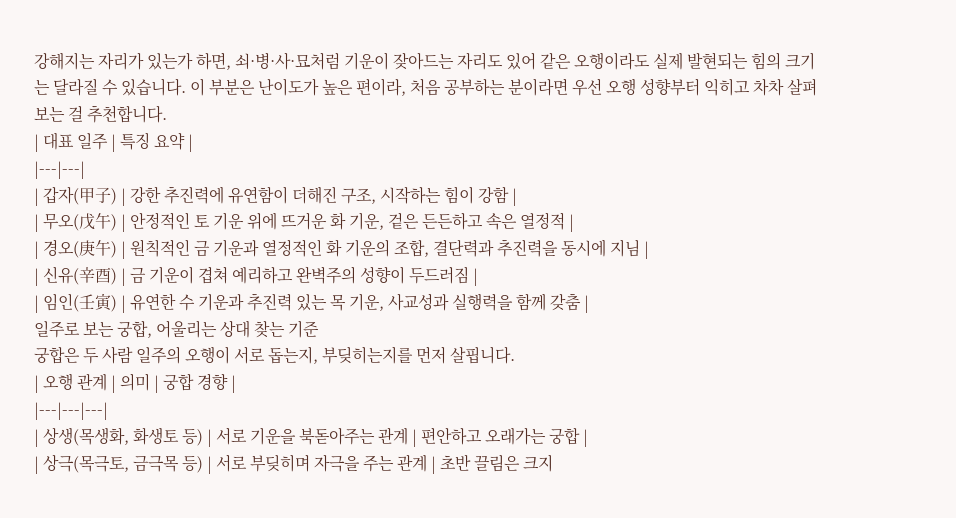강해지는 자리가 있는가 하면, 쇠·병·사·묘처럼 기운이 잦아드는 자리도 있어 같은 오행이라도 실제 발현되는 힘의 크기는 달라질 수 있습니다. 이 부분은 난이도가 높은 편이라, 처음 공부하는 분이라면 우선 오행 성향부터 익히고 차차 살펴보는 걸 추천합니다.
| 대표 일주 | 특징 요약 |
|---|---|
| 갑자(甲子) | 강한 추진력에 유연함이 더해진 구조, 시작하는 힘이 강함 |
| 무오(戊午) | 안정적인 토 기운 위에 뜨거운 화 기운, 겉은 든든하고 속은 열정적 |
| 경오(庚午) | 원칙적인 금 기운과 열정적인 화 기운의 조합, 결단력과 추진력을 동시에 지님 |
| 신유(辛酉) | 금 기운이 겹쳐 예리하고 완벽주의 성향이 두드러짐 |
| 임인(壬寅) | 유연한 수 기운과 추진력 있는 목 기운, 사교성과 실행력을 함께 갖춤 |
일주로 보는 궁합, 어울리는 상대 찾는 기준
궁합은 두 사람 일주의 오행이 서로 돕는지, 부딪히는지를 먼저 살핍니다.
| 오행 관계 | 의미 | 궁합 경향 |
|---|---|---|
| 상생(목생화, 화생토 등) | 서로 기운을 북돋아주는 관계 | 편안하고 오래가는 궁합 |
| 상극(목극토, 금극목 등) | 서로 부딪히며 자극을 주는 관계 | 초반 끌림은 크지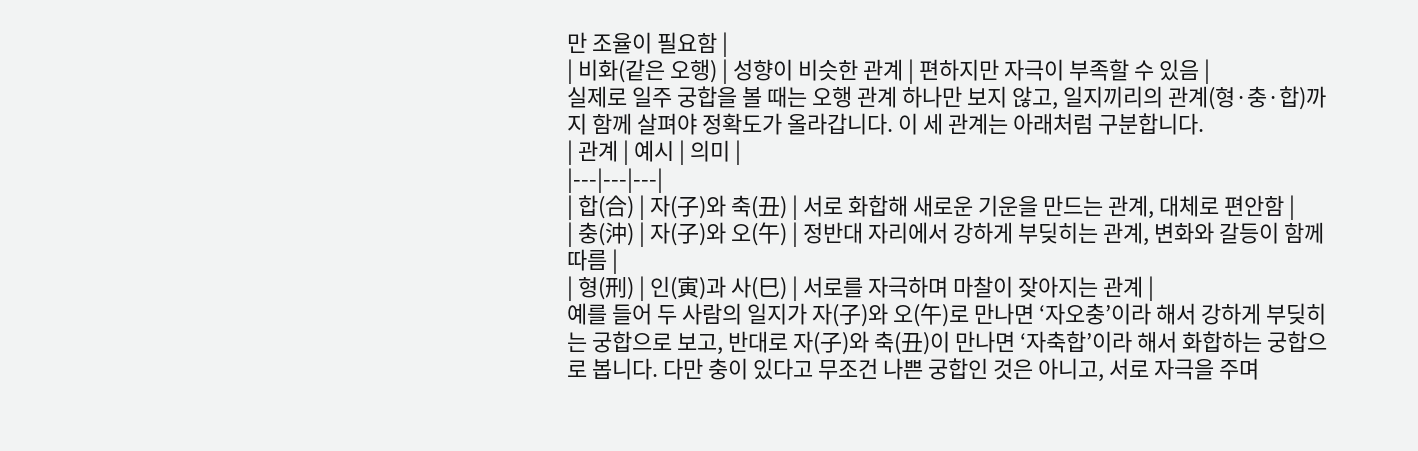만 조율이 필요함 |
| 비화(같은 오행) | 성향이 비슷한 관계 | 편하지만 자극이 부족할 수 있음 |
실제로 일주 궁합을 볼 때는 오행 관계 하나만 보지 않고, 일지끼리의 관계(형·충·합)까지 함께 살펴야 정확도가 올라갑니다. 이 세 관계는 아래처럼 구분합니다.
| 관계 | 예시 | 의미 |
|---|---|---|
| 합(合) | 자(子)와 축(丑) | 서로 화합해 새로운 기운을 만드는 관계, 대체로 편안함 |
| 충(沖) | 자(子)와 오(午) | 정반대 자리에서 강하게 부딪히는 관계, 변화와 갈등이 함께 따름 |
| 형(刑) | 인(寅)과 사(巳) | 서로를 자극하며 마찰이 잦아지는 관계 |
예를 들어 두 사람의 일지가 자(子)와 오(午)로 만나면 ‘자오충’이라 해서 강하게 부딪히는 궁합으로 보고, 반대로 자(子)와 축(丑)이 만나면 ‘자축합’이라 해서 화합하는 궁합으로 봅니다. 다만 충이 있다고 무조건 나쁜 궁합인 것은 아니고, 서로 자극을 주며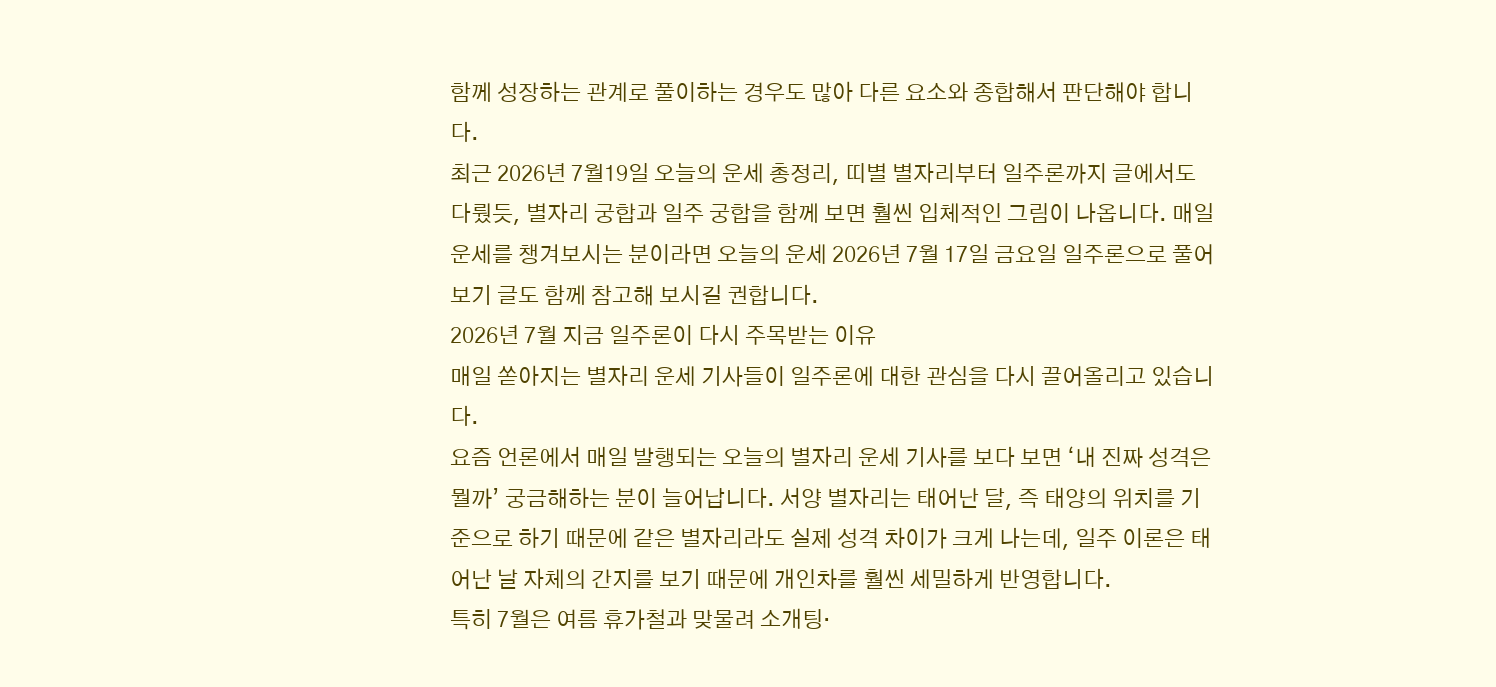함께 성장하는 관계로 풀이하는 경우도 많아 다른 요소와 종합해서 판단해야 합니다.
최근 2026년 7월19일 오늘의 운세 총정리, 띠별 별자리부터 일주론까지 글에서도 다뤘듯, 별자리 궁합과 일주 궁합을 함께 보면 훨씬 입체적인 그림이 나옵니다. 매일 운세를 챙겨보시는 분이라면 오늘의 운세 2026년 7월 17일 금요일 일주론으로 풀어보기 글도 함께 참고해 보시길 권합니다.
2026년 7월 지금 일주론이 다시 주목받는 이유
매일 쏟아지는 별자리 운세 기사들이 일주론에 대한 관심을 다시 끌어올리고 있습니다.
요즘 언론에서 매일 발행되는 오늘의 별자리 운세 기사를 보다 보면 ‘내 진짜 성격은 뭘까’ 궁금해하는 분이 늘어납니다. 서양 별자리는 태어난 달, 즉 태양의 위치를 기준으로 하기 때문에 같은 별자리라도 실제 성격 차이가 크게 나는데, 일주 이론은 태어난 날 자체의 간지를 보기 때문에 개인차를 훨씬 세밀하게 반영합니다.
특히 7월은 여름 휴가철과 맞물려 소개팅·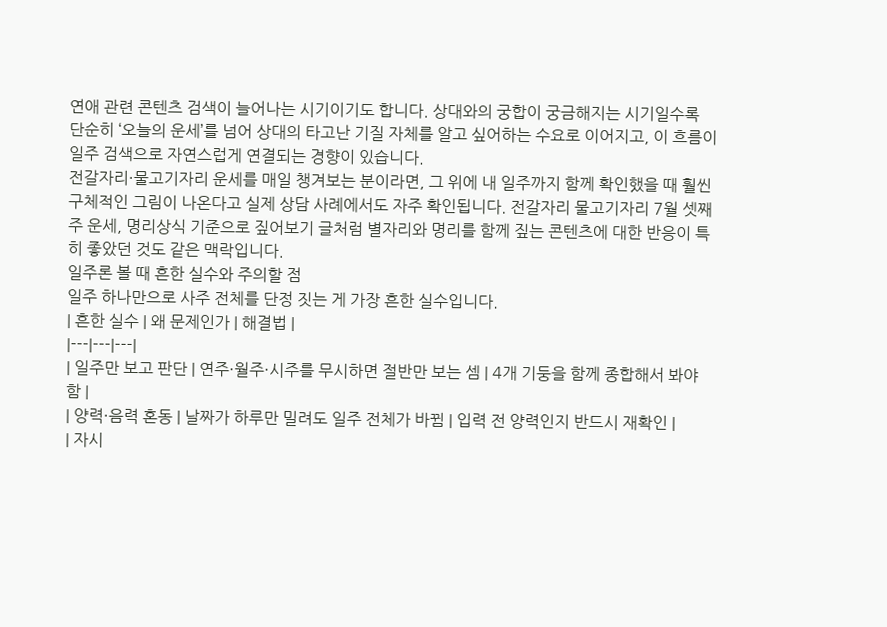연애 관련 콘텐츠 검색이 늘어나는 시기이기도 합니다. 상대와의 궁합이 궁금해지는 시기일수록 단순히 ‘오늘의 운세’를 넘어 상대의 타고난 기질 자체를 알고 싶어하는 수요로 이어지고, 이 흐름이 일주 검색으로 자연스럽게 연결되는 경향이 있습니다.
전갈자리·물고기자리 운세를 매일 챙겨보는 분이라면, 그 위에 내 일주까지 함께 확인했을 때 훨씬 구체적인 그림이 나온다고 실제 상담 사례에서도 자주 확인됩니다. 전갈자리 물고기자리 7월 셋째 주 운세, 명리상식 기준으로 짚어보기 글처럼 별자리와 명리를 함께 짚는 콘텐츠에 대한 반응이 특히 좋았던 것도 같은 맥락입니다.
일주론 볼 때 흔한 실수와 주의할 점
일주 하나만으로 사주 전체를 단정 짓는 게 가장 흔한 실수입니다.
| 흔한 실수 | 왜 문제인가 | 해결법 |
|---|---|---|
| 일주만 보고 판단 | 연주·월주·시주를 무시하면 절반만 보는 셈 | 4개 기둥을 함께 종합해서 봐야 함 |
| 양력·음력 혼동 | 날짜가 하루만 밀려도 일주 전체가 바뀜 | 입력 전 양력인지 반드시 재확인 |
| 자시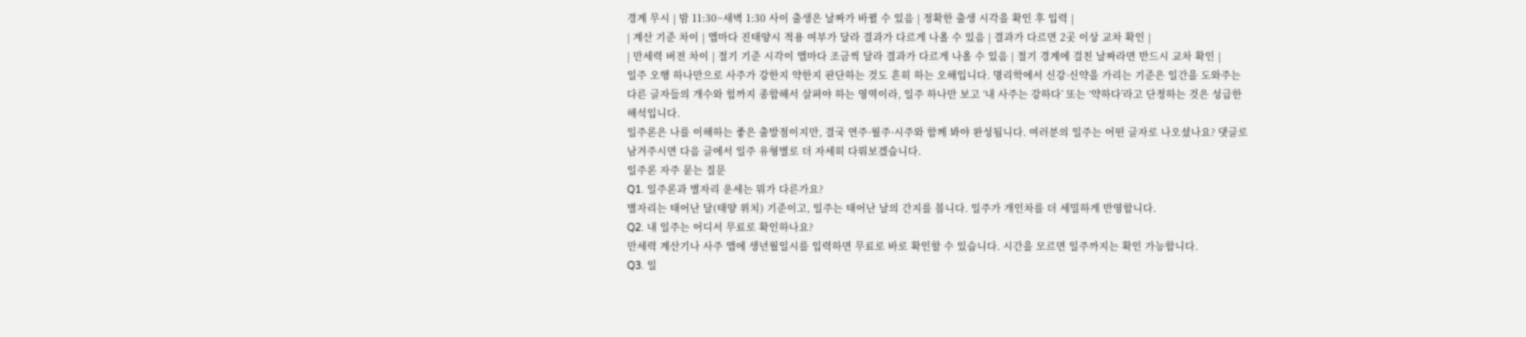경계 무시 | 밤 11:30~새벽 1:30 사이 출생은 날짜가 바뀔 수 있음 | 정확한 출생 시각을 확인 후 입력 |
| 계산 기준 차이 | 앱마다 진태양시 적용 여부가 달라 결과가 다르게 나올 수 있음 | 결과가 다르면 2곳 이상 교차 확인 |
| 만세력 버전 차이 | 절기 기준 시각이 앱마다 조금씩 달라 결과가 다르게 나올 수 있음 | 절기 경계에 걸친 날짜라면 반드시 교차 확인 |
일주 오행 하나만으로 사주가 강한지 약한지 판단하는 것도 흔히 하는 오해입니다. 명리학에서 신강·신약을 가리는 기준은 일간을 도와주는 다른 글자들의 개수와 힘까지 종합해서 살펴야 하는 영역이라, 일주 하나만 보고 ‘내 사주는 강하다’ 또는 ‘약하다’라고 단정하는 것은 성급한 해석입니다.
일주론은 나를 이해하는 좋은 출발점이지만, 결국 연주·월주·시주와 함께 봐야 완성됩니다. 여러분의 일주는 어떤 글자로 나오셨나요? 댓글로 남겨주시면 다음 글에서 일주 유형별로 더 자세히 다뤄보겠습니다.
일주론 자주 묻는 질문
Q1. 일주론과 별자리 운세는 뭐가 다른가요?
별자리는 태어난 달(태양 위치) 기준이고, 일주는 태어난 날의 간지를 봅니다. 일주가 개인차를 더 세밀하게 반영합니다.
Q2. 내 일주는 어디서 무료로 확인하나요?
만세력 계산기나 사주 앱에 생년월일시를 입력하면 무료로 바로 확인할 수 있습니다. 시간을 모르면 일주까지는 확인 가능합니다.
Q3. 일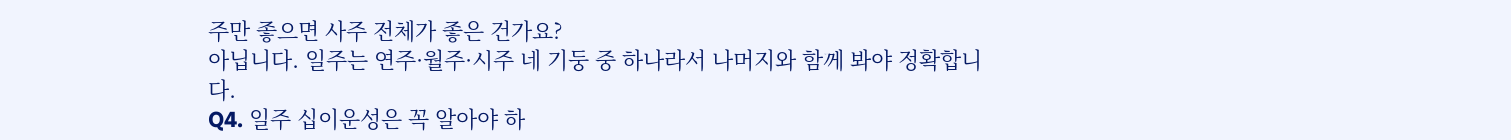주만 좋으면 사주 전체가 좋은 건가요?
아닙니다. 일주는 연주·월주·시주 네 기둥 중 하나라서 나머지와 함께 봐야 정확합니다.
Q4. 일주 십이운성은 꼭 알아야 하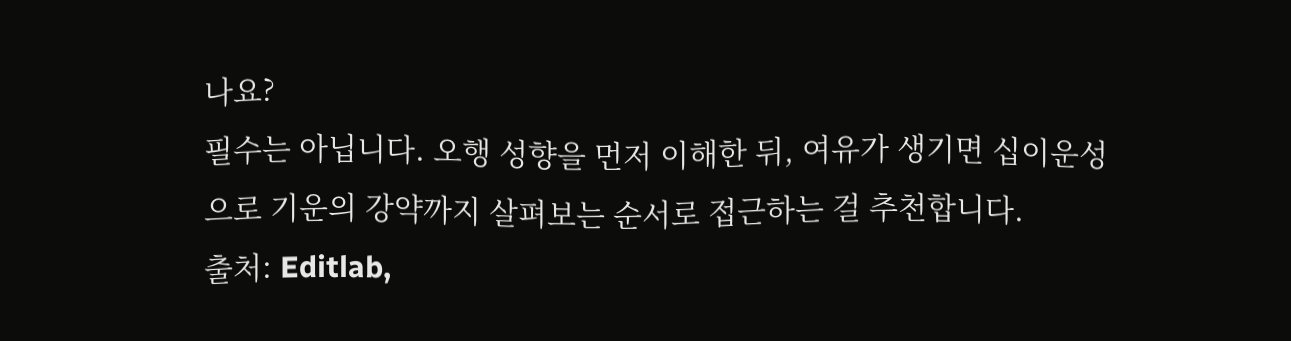나요?
필수는 아닙니다. 오행 성향을 먼저 이해한 뒤, 여유가 생기면 십이운성으로 기운의 강약까지 살펴보는 순서로 접근하는 걸 추천합니다.
출처: Editlab,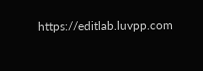https://editlab.luvpp.com